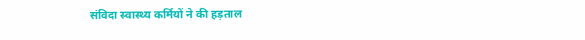संविदा स्वास्थ्य कर्मियों ने की हड़ताल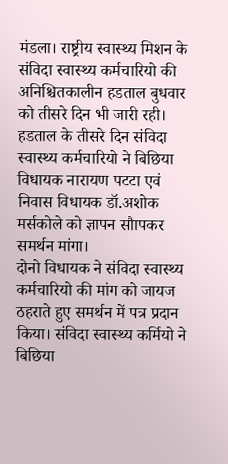मंडला। राष्ट्रीय स्वास्थ्य मिशन के संविदा स्वास्थ्य कर्मचारियो की अनिश्चितकालीन हडताल बुधवार को तीसरे दिन भी जारी रही। हडताल के तीसरे दिन संविदा स्वास्थ्य कर्मचारियो ने बिछिया विधायक नारायण पटटा एवं निवास विधायक डॉ.अशोक मर्सकोले को ज्ञापन सौापकर समर्थन मांगा।
दोनो विधायक ने संविदा स्वास्थ्य कर्मचारियो की मांग को जायज ठहराते हुए समर्थन में पत्र प्रदान किया। संविदा स्वास्थ्य कर्मियो ने बिछिया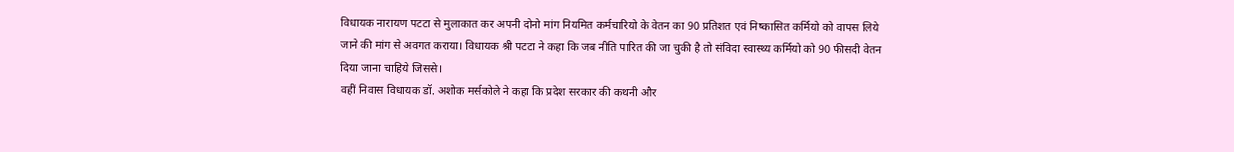विधायक नारायण पटटा से मुलाकात कर अपनी दोनो मांग नियमित कर्मचारियो के वेतन का 90 प्रतिशत एवं निष्कासित कर्मियो को वापस लिये जाने की मांग से अवगत कराया। विधायक श्री पटटा ने कहा कि जब नीति पारित की जा चुकी है तो संविदा स्वास्थ्य कर्मियो को 90 फीसदी वेतन दिया जाना चाहिये जिससे।
वहीं निवास विधायक डॉ. अशोक मर्सकोले ने कहा कि प्रदेश सरकार की कथनी और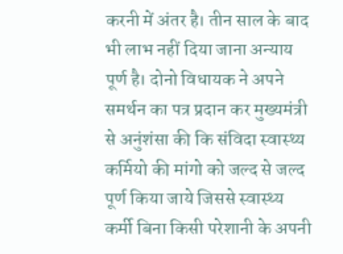करनी में अंतर है। तीन साल के बाद भी लाभ नहीं दिया जाना अन्याय पूर्ण है। दोनो विधायक ने अपने समर्थन का पत्र प्रदान कर मुख्यमंत्री से अनुंशंसा की कि संविदा स्वास्थ्य कर्मियो की मांगो को जल्द से जल्द पूर्ण किया जाये जिससे स्वास्थ्य कर्मी बिना किसी परेशानी के अपनी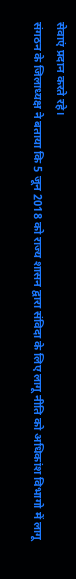सेवाएं प्रदान करते रहे।
संगठन के जिलाध्यक्ष ने बताया कि 5 जून 2018 को राज्य शासन द्वारा संविदा के लिए लागू नीति को अधिकांश विभागो में लागू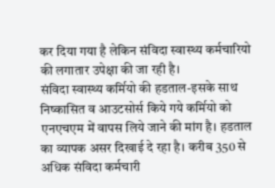कर दिया गया है लेकिन संविदा स्वास्थ्य कर्मचारियो की लगातार उपेक्षा की जा रही है।
संविदा स्वास्थ्य कर्मियो की हडताल-इसके साथ निष्कासित व आउटसोर्स किये गये कर्मियो को एनएचएम में वापस लिये जाने की मांग है। हडताल का व्यापक असर दिखाई दे रहा है। करीब 350 से अधिक संविदा कर्मचारी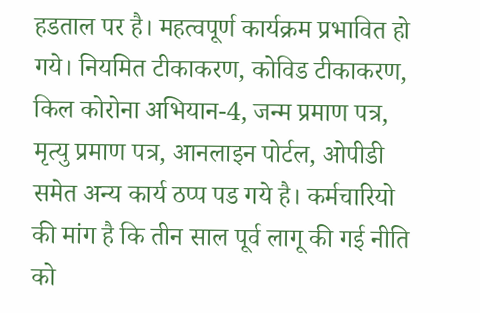हडताल पर है। महत्वपूर्ण कार्यक्रम प्रभावित हो गये। नियमित टीकाकरण, कोविड टीकाकरण, किल कोरोना अभियान-4, जन्म प्रमाण पत्र, मृत्यु प्रमाण पत्र, आनलाइन पोर्टल, ओपीडी समेत अन्य कार्य ठप्प पड गये है। कर्मचारियो की मांग है कि तीन साल पूर्व लागू की गई नीति को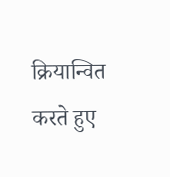क्रियान्वित करते हुए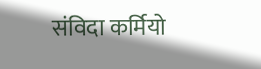संविदा कर्मियो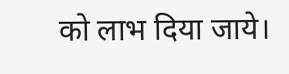को लाभ दिया जाये।